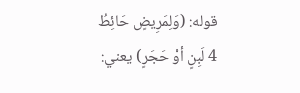قوله: (وَلِمَرِيضٍ حَائِطُ 4 لَبِنٍ أوْ حَجَرٍ) يعني: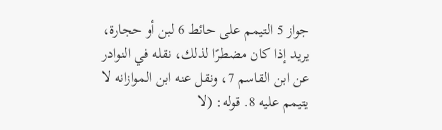جواز 5 التيمم على حائط 6 لبن أو حجارة، يريد إذا كان مضطرًا لذلك، نقله في النوادر عن ابن القاسم 7، ونقل عنه ابن الموازانه لا يتيمم عليه 8. قوله: (لا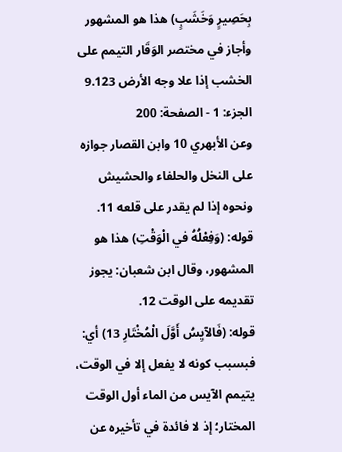بِحَصِيرٍ وَخَشَبٍ) هذا هو المشهور وأجاز في مختصر الوَقَار التيمم على الخشب إذا علا وجه الأرض 9.123
الجزء: 1 - الصفحة: 200
وعن الأبهري 10 وابن القصار جوازه على النخل والحلفاء والحشيش ونحوه إذا لم يقدر على قلعه 11.
قوله: (وَفِعْلُهُ في الْوَقْتِ) هذا هو المشهور، وقال ابن شعبان: يجوز تقديمه على الوقت 12.
قوله: (فَالآيِسُ أَوَّلَ الْمُخْتَارِ 13) أي: فبسبب كونه لا يفعل إلا في الوقت، يتيمم الآيس من الماء أول الوقت المختار؛ إذ لا فائدة في تأخيره عن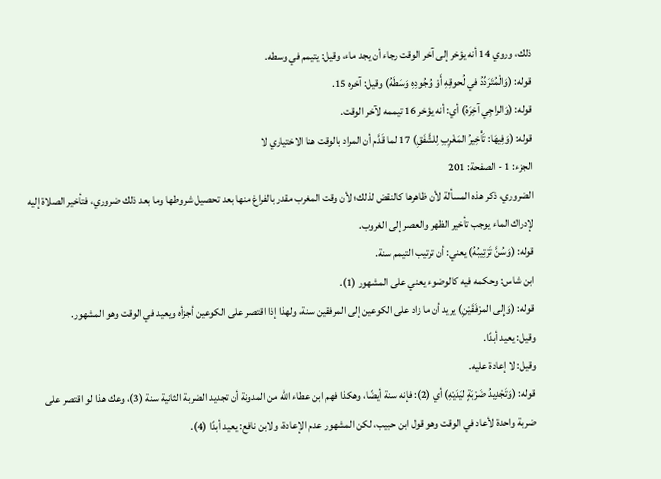ذلك، وروي 14 أنه يؤخر إلى آخر الوقت رجاء أن يجد ماء، وقيل: يتيمم في وسطه.
قوله: (وَالْمُتَرَدِّدُ في لُحوقِهِ أَوْ وُجُودِهِ وَسَطَهُ) وقيل: آخره 15.
قوله: (وَالراجِي آخِرَهُ) أي: أنه يؤخر 16 تيممه لآخر الوقت.
قوله: (وَفِيهَا: تَأْخِيرُ المَغْرِبِ لِلشَّفَقِ) 17 لما قَدَّم أن المراد بالوقت هنا الاختياري لا
الجزء: 1 - الصفحة: 201
الضروري، ذكر هذه المسألة لأن ظاهرها كالنقض لذلك؛ لأن وقت المغرب مقدر بالفراغ منها بعد تحصيل شروطها وما بعد ذلك ضروري، فتأخير الصلاة إليه لإدراك الماء يوجب تأخير الظهر والعصر إلى الغروب.
قوله: (وَسُنَّ تَرْتِيبُهُ) يعني: أن ترتيب التيمم سنة.
ابن شاس: وحكمه فيه كالوضوء يعني على المشهور (1).
قوله: (وَإِلى المرْفَقَيْنِ) يريد أن ما زاد على الكوعين إلى المرفقين سنة، ولهذا إذا اقتصر على الكوعين أجزأه ويعيد في الوقت وهو المشهور.
وقيل: يعيد أبدًا.
وقيل: لا إعادة عليه.
قوله: (وَتَجْدِيدُ ضَرْبَةٍ ليَدَيْهِ) أي (2): فإنه سنة أيضًا، وهكذا فهم ابن عطاء الله من المدونة أن تجديد الضربة الثانية سنة (3)، وعك هذا لو اقتصر على ضربة واحدة لأعاد في الوقت وهو قول ابن حبيب، لكن المشهور عدم الإعادة، ولابن نافع: يعيد أبدًا (4).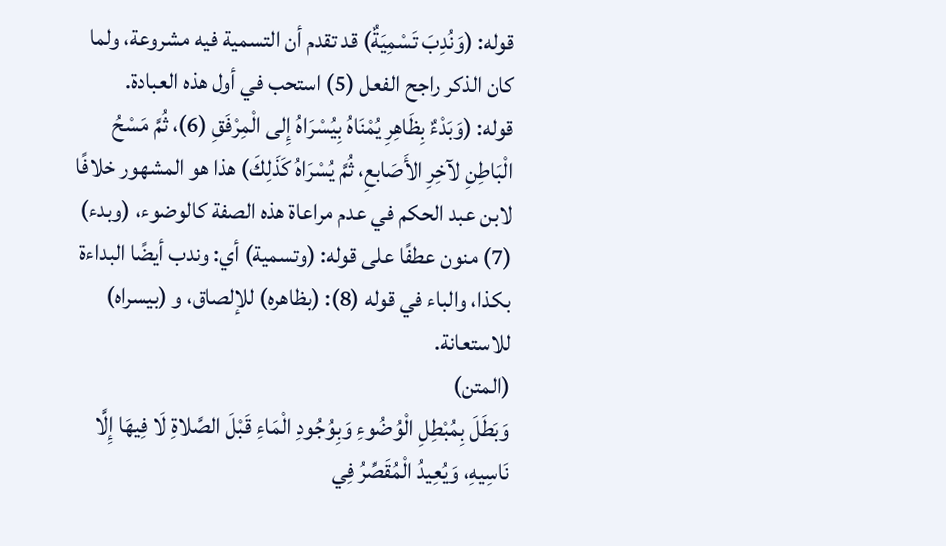قوله: (وَنُدِبَ تَسْمِيَةٌ) قد تقدم أن التسمية فيه مشروعة، ولما كان الذكر راجح الفعل (5) استحب في أول هذه العبادة.
قوله: (وَبَدْءٌ بِظَاهِرِ يُمْنَاهُ بِيُسْرَاهُ إِلى الْمِرْفَقِ (6)، ثُمَّ مَسْحُ الْبَاطِنِ لآخِرِ الأَصَابعِ، ثُمَّ يُسْرَاهُ كَذَلِكَ) هذا هو المشهور خلافًا لابن عبد الحكم في عدم مراعاة هذه الصفة كالوضوء، (وبدء) (7) منون عطفًا على قوله: (وتسمية) أي: وندب أيضًا البداءة بكذا، والباء في قوله (8): (بظاهره) للإلصاق، و (بيسراه) للاستعانة.
(المتن)
وَبَطَلَ بِمُبْطِلِ الْوُضُوءِ وَبِوُجُودِ الْمَاءِ قَبْلَ الصَّلاةِ لَا فِيهَا إِلَّا نَاسِيهِ، وَيُعِيدُ الْمُقَصِّرُ فِي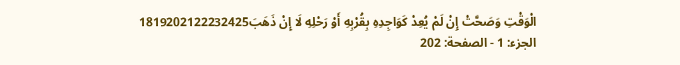الْوَقْتِ وَصَحَّتْ إِنْ لَمْ يُعِدْ كَوَاجِدِهِ بِقُرْبِهِ أَوْ رَحْلِهِ لَا إِنْ ذَهَبَ1819202122232425
الجزء: 1 - الصفحة: 202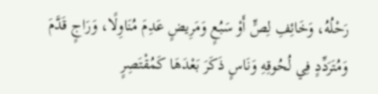رَحْلُهُ، وَخَائِفِ لِصٍّ أَوْ سَبُعٍ وَمَرِيضٍ عَدِمَ مُنَاوِلًا، وَرَاجٍ قَدَّمَ وَمُتَرَدِّدٍ فِي لُحُوقِهِ وَنَاسٍ ذَكَرَ بَعْدَهَا كَمُقْتَصِرٍ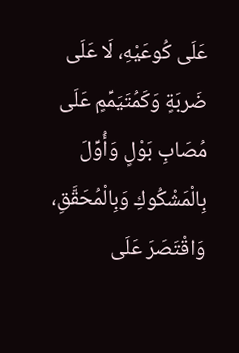عَلَى كُوعَيْهِ، لَا عَلَى ضَربَةٍ وَكَمُتَيَمِّمٍ عَلَى مُصَابِ بَوْلٍ وَأُوِّلَ بِالْمَشْكُوكِ وَبِالْمُحَقَّقِ، وَاقْتَصَرَ عَلَى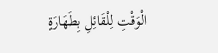الْوَقْتِ لِلْقَائِلِ بِطَهَارَةٍ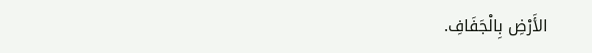الأَرْضِ بِالْجَفَافِ.